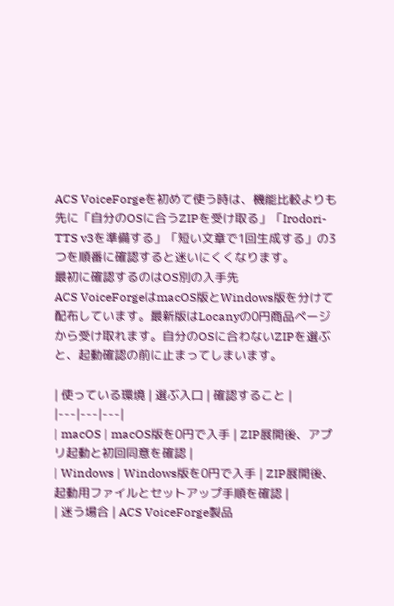ACS VoiceForgeを初めて使う時は、機能比較よりも先に「自分のOSに合うZIPを受け取る」「Irodori-TTS v3を準備する」「短い文章で1回生成する」の3つを順番に確認すると迷いにくくなります。
最初に確認するのはOS別の入手先
ACS VoiceForgeはmacOS版とWindows版を分けて配布しています。最新版はLocanyの0円商品ページから受け取れます。自分のOSに合わないZIPを選ぶと、起動確認の前に止まってしまいます。

| 使っている環境 | 選ぶ入口 | 確認すること |
|---|---|---|
| macOS | macOS版を0円で入手 | ZIP展開後、アプリ起動と初回同意を確認 |
| Windows | Windows版を0円で入手 | ZIP展開後、起動用ファイルとセットアップ手順を確認 |
| 迷う場合 | ACS VoiceForge製品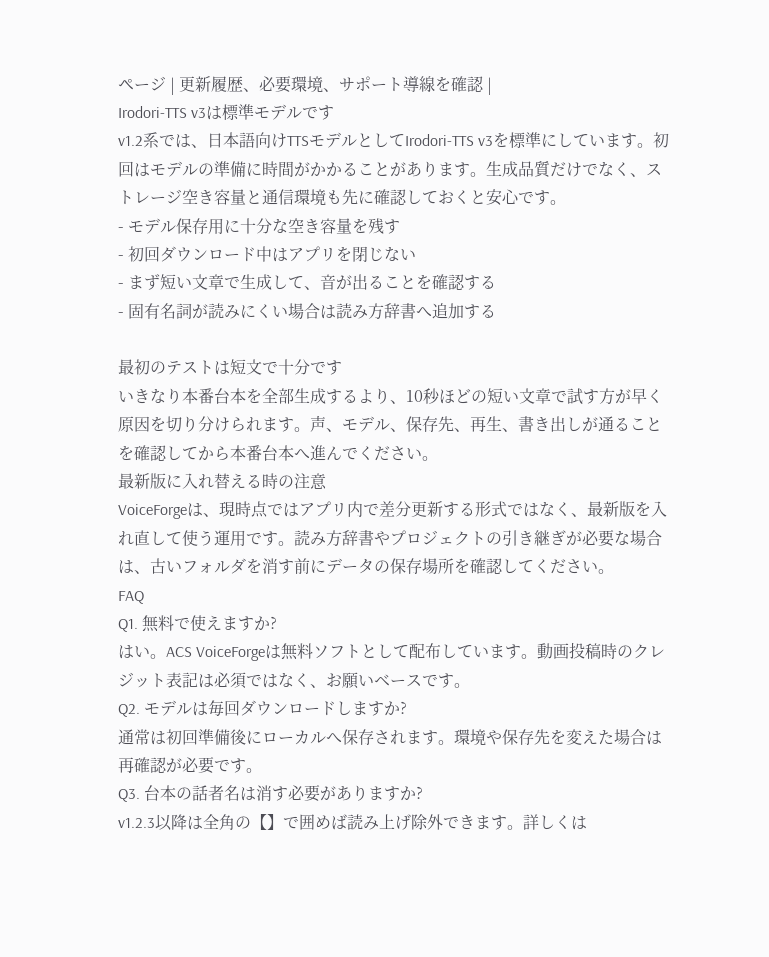ページ | 更新履歴、必要環境、サポート導線を確認 |
Irodori-TTS v3は標準モデルです
v1.2系では、日本語向けTTSモデルとしてIrodori-TTS v3を標準にしています。初回はモデルの準備に時間がかかることがあります。生成品質だけでなく、ストレージ空き容量と通信環境も先に確認しておくと安心です。
- モデル保存用に十分な空き容量を残す
- 初回ダウンロード中はアプリを閉じない
- まず短い文章で生成して、音が出ることを確認する
- 固有名詞が読みにくい場合は読み方辞書へ追加する

最初のテストは短文で十分です
いきなり本番台本を全部生成するより、10秒ほどの短い文章で試す方が早く原因を切り分けられます。声、モデル、保存先、再生、書き出しが通ることを確認してから本番台本へ進んでください。
最新版に入れ替える時の注意
VoiceForgeは、現時点ではアプリ内で差分更新する形式ではなく、最新版を入れ直して使う運用です。読み方辞書やプロジェクトの引き継ぎが必要な場合は、古いフォルダを消す前にデータの保存場所を確認してください。
FAQ
Q1. 無料で使えますか?
はい。ACS VoiceForgeは無料ソフトとして配布しています。動画投稿時のクレジット表記は必須ではなく、お願いベースです。
Q2. モデルは毎回ダウンロードしますか?
通常は初回準備後にローカルへ保存されます。環境や保存先を変えた場合は再確認が必要です。
Q3. 台本の話者名は消す必要がありますか?
v1.2.3以降は全角の【】で囲めば読み上げ除外できます。詳しくは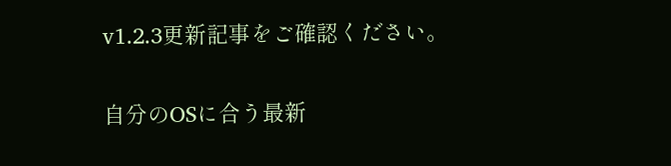v1.2.3更新記事をご確認ください。

自分のOSに合う最新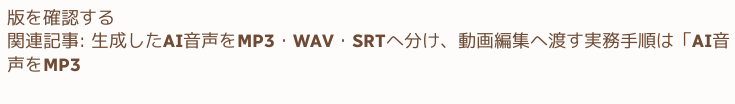版を確認する
関連記事: 生成したAI音声をMP3・WAV・SRTへ分け、動画編集へ渡す実務手順は「AI音声をMP3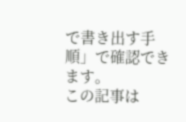で書き出す手順」で確認できます。
この記事は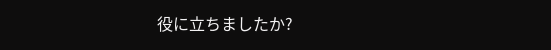役に立ちましたか?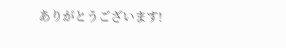ありがとうございます!